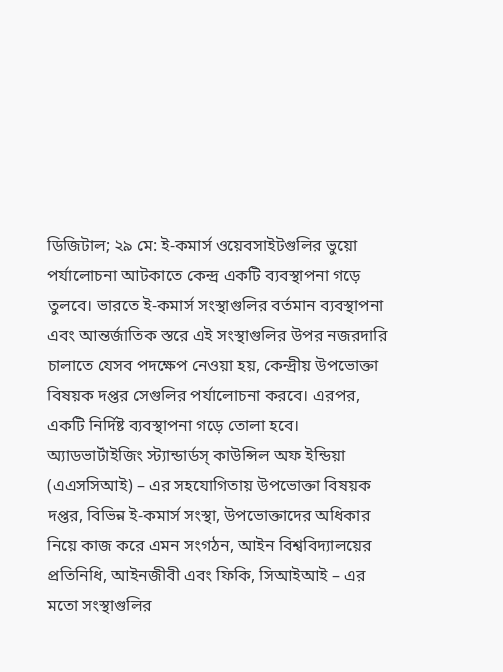ডিজিটাল; ২৯ মে: ই-কমার্স ওয়েবসাইটগুলির ভুয়ো পর্যালোচনা আটকাতে কেন্দ্র একটি ব্যবস্থাপনা গড়ে তুলবে। ভারতে ই-কমার্স সংস্থাগুলির বর্তমান ব্যবস্থাপনা এবং আন্তর্জাতিক স্তরে এই সংস্থাগুলির উপর নজরদারি চালাতে যেসব পদক্ষেপ নেওয়া হয়, কেন্দ্রীয় উপভোক্তা বিষয়ক দপ্তর সেগুলির পর্যালোচনা করবে। এরপর, একটি নির্দিষ্ট ব্যবস্থাপনা গড়ে তোলা হবে।
অ্যাডভার্টাইজিং স্ট্যান্ডার্ডস্ কাউন্সিল অফ ইন্ডিয়া (এএসসিআই) – এর সহযোগিতায় উপভোক্তা বিষয়ক দপ্তর, বিভিন্ন ই-কমার্স সংস্থা, উপভোক্তাদের অধিকার নিয়ে কাজ করে এমন সংগঠন, আইন বিশ্ববিদ্যালয়ের প্রতিনিধি, আইনজীবী এবং ফিকি, সিআইআই – এর মতো সংস্থাগুলির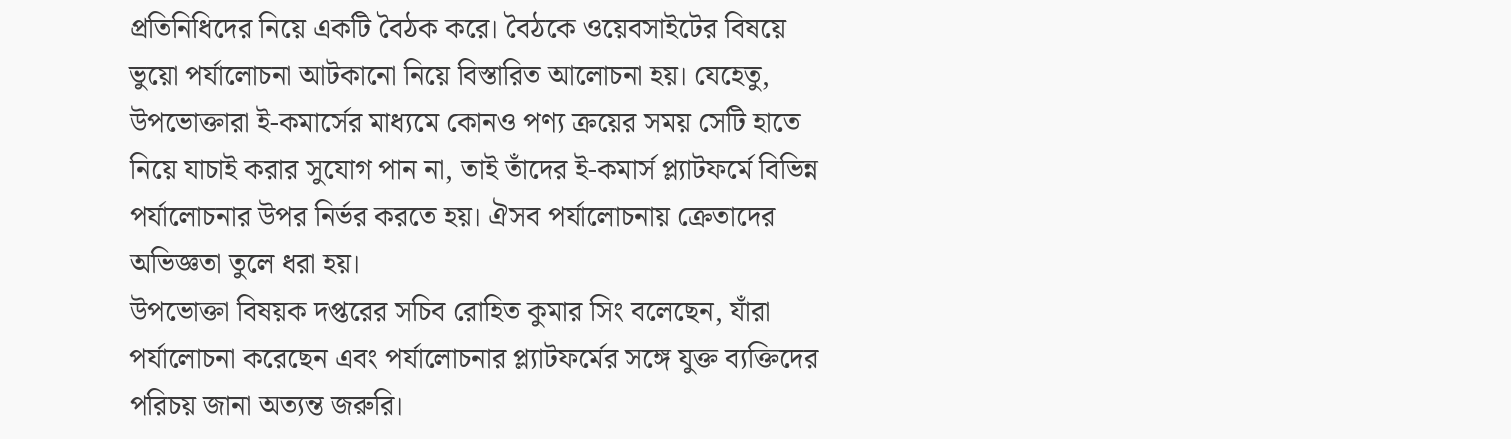প্রতিনিধিদের নিয়ে একটি বৈঠক করে। বৈঠকে ওয়েবসাইটের বিষয়ে ভুয়ো পর্যালোচনা আটকানো নিয়ে বিস্তারিত আলোচনা হয়। যেহেতু, উপভোক্তারা ই-কমার্সের মাধ্যমে কোনও পণ্য ক্রয়ের সময় সেটি হাতে নিয়ে যাচাই করার সুযোগ পান না, তাই তাঁদের ই-কমার্স প্ল্যাটফর্মে বিভিন্ন পর্যালোচনার উপর নির্ভর করতে হয়। ঐসব পর্যালোচনায় ক্রেতাদের অভিজ্ঞতা তুলে ধরা হয়।
উপভোক্তা বিষয়ক দপ্তরের সচিব রোহিত কুমার সিং বলেছেন, যাঁরা পর্যালোচনা করেছেন এবং পর্যালোচনার প্ল্যাটফর্মের সঙ্গে যুক্ত ব্যক্তিদের পরিচয় জানা অত্যন্ত জরুরি।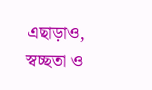এছাড়াও, স্বচ্ছতা ও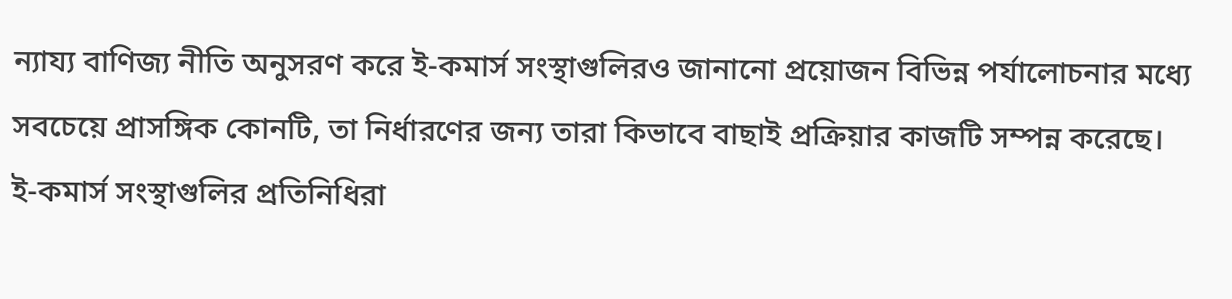ন্যায্য বাণিজ্য নীতি অনুসরণ করে ই-কমার্স সংস্থাগুলিরও জানানো প্রয়োজন বিভিন্ন পর্যালোচনার মধ্যে সবচেয়ে প্রাসঙ্গিক কোনটি, তা নির্ধারণের জন্য তারা কিভাবে বাছাই প্রক্রিয়ার কাজটি সম্পন্ন করেছে।
ই-কমার্স সংস্থাগুলির প্রতিনিধিরা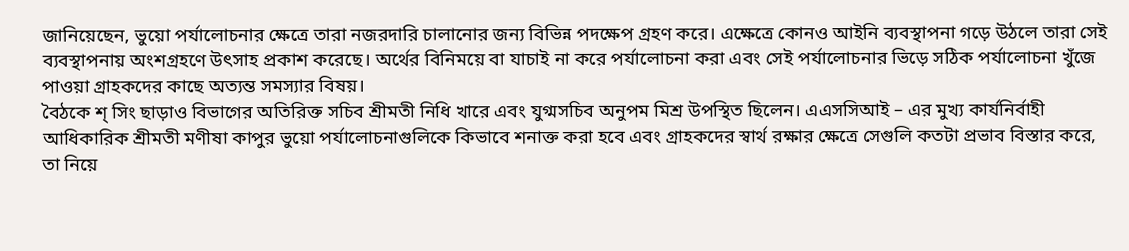জানিয়েছেন, ভুয়ো পর্যালোচনার ক্ষেত্রে তারা নজরদারি চালানোর জন্য বিভিন্ন পদক্ষেপ গ্রহণ করে। এক্ষেত্রে কোনও আইনি ব্যবস্থাপনা গড়ে উঠলে তারা সেই ব্যবস্থাপনায় অংশগ্রহণে উৎসাহ প্রকাশ করেছে। অর্থের বিনিময়ে বা যাচাই না করে পর্যালোচনা করা এবং সেই পর্যালোচনার ভিড়ে সঠিক পর্যালোচনা খুঁজে পাওয়া গ্রাহকদের কাছে অত্যন্ত সমস্যার বিষয়।
বৈঠকে শ্ সিং ছাড়াও বিভাগের অতিরিক্ত সচিব শ্রীমতী নিধি খারে এবং যুগ্মসচিব অনুপম মিশ্র উপস্থিত ছিলেন। এএসসিআই – এর মুখ্য কার্যনির্বাহী আধিকারিক শ্রীমতী মণীষা কাপুর ভুয়ো পর্যালোচনাগুলিকে কিভাবে শনাক্ত করা হবে এবং গ্রাহকদের স্বার্থ রক্ষার ক্ষেত্রে সেগুলি কতটা প্রভাব বিস্তার করে, তা নিয়ে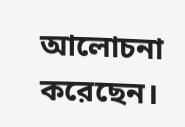আলোচনা করেছেন।